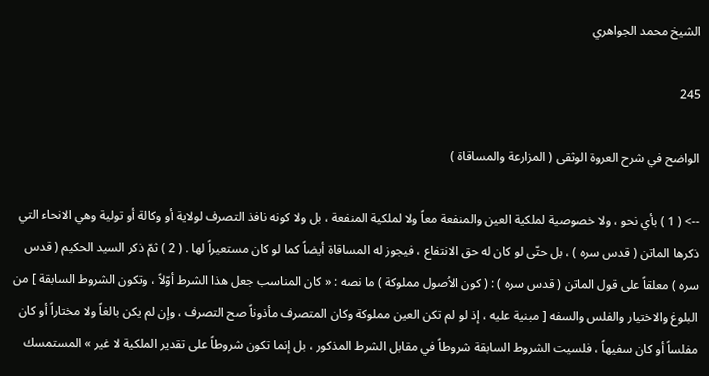الشيخ محمد الجواهري

245

الواضح في شرح العروة الوثقى ( المزارعة والمساقاة )

--> ( 1 ) بأي نحو ، ولا خصوصية لملكية العين والمنفعة معاً ولا لملكية المنفعة ، بل ولا كونه نافذ التصرف لولاية أو وكالة أو تولية وهي الانحاء التي ذكرها الماتن ( قدس سره ) ، بل حتّى لو كان له حق الانتفاع ، فيجوز له المساقاة أيضاً كما لو كان مستعيراً لها . ( 2 ) ثمّ ذكر السيد الحكيم ( قدس سره ) معلقاً على قول الماتن ( قدس سره ) : ( كون الاُصول مملوكة ) ما نصه : « كان المناسب جعل هذا الشرط أوّلاً ، وتكون الشروط السابقة ] من البلوغ والاختيار والفلس والسفه [ مبنية عليه ، إذ لو لم تكن العين مملوكة وكان المتصرف مأذوناً صح التصرف ، وإن لم يكن بالغاً ولا مختاراً أو كان مفلساً أو كان سفيهاً ، فلسيت الشروط السابقة شروطاً في مقابل الشرط المذكور ، بل إنما تكون شروطاً على تقدير الملكية لا غير » المستمسك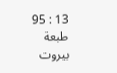13 : 95 طبعة بيروت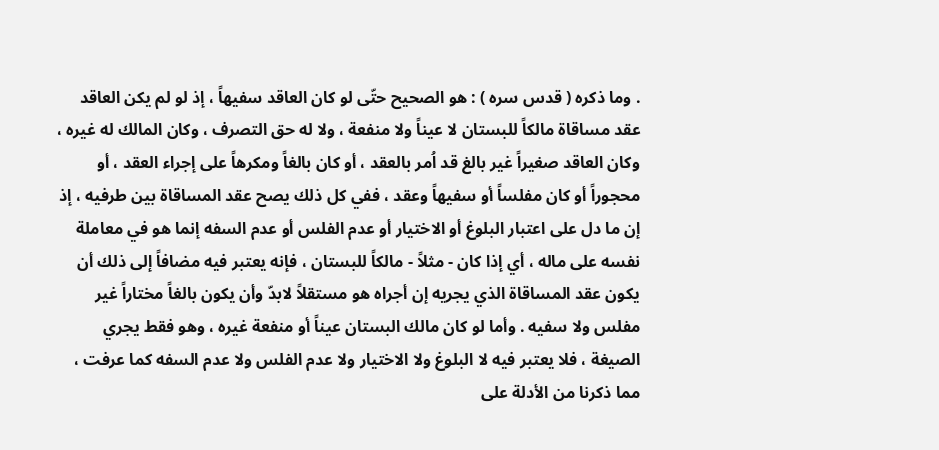. وما ذكره ( قدس سره ) : هو الصحيح حتّى لو كان العاقد سفيهاً ، إذ لو لم يكن العاقد عقد مساقاة مالكاً للبستان لا عيناً ولا منفعة ، ولا له حق التصرف ، وكان المالك له غيره ، وكان العاقد صغيراً غير بالغ قد اُمر بالعقد ، أو كان بالغاً ومكرهاً على إجراء العقد ، أو محجوراً أو كان مفلساً أو سفيهاً وعقد ، ففي كل ذلك يصح عقد المساقاة بين طرفيه ، إذ إن ما دل على اعتبار البلوغ أو الاختيار أو عدم الفلس أو عدم السفه إنما هو في معاملة نفسه على ماله ، أي إذا كان - مثلاً - مالكاً للبستان ، فإنه يعتبر فيه مضافاً إلى ذلك أن يكون عقد المساقاة الذي يجريه إن أجراه هو مستقلاً لابدّ وأن يكون بالغاً مختاراً غير مفلس ولا سفيه . وأما لو كان مالك البستان عيناً أو منفعة غيره ، وهو فقط يجري الصيغة ، فلا يعتبر فيه لا البلوغ ولا الاختيار ولا عدم الفلس ولا عدم السفه كما عرفت ، مما ذكرنا من الأدلة على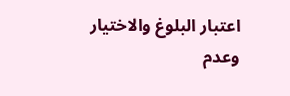اعتبار البلوغ والاختيار وعدم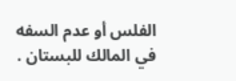الفلس أو عدم السفه في المالك للبستان .